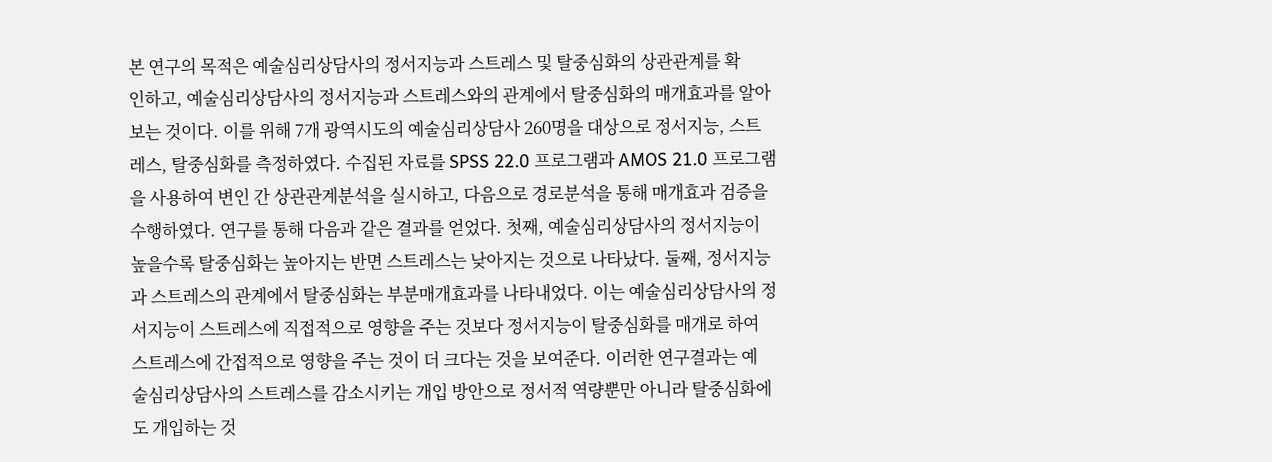본 연구의 목적은 예술심리상담사의 정서지능과 스트레스 및 탈중심화의 상관관계를 확
인하고, 예술심리상담사의 정서지능과 스트레스와의 관계에서 탈중심화의 매개효과를 알아
보는 것이다. 이를 위해 7개 광역시도의 예술심리상담사 260명을 대상으로 정서지능, 스트
레스, 탈중심화를 측정하였다. 수집된 자료를 SPSS 22.0 프로그램과 AMOS 21.0 프로그램
을 사용하여 변인 간 상관관계분석을 실시하고, 다음으로 경로분석을 통해 매개효과 검증을
수행하였다. 연구를 통해 다음과 같은 결과를 얻었다. 첫째, 예술심리상담사의 정서지능이
높을수록 탈중심화는 높아지는 반면 스트레스는 낮아지는 것으로 나타났다. 둘째, 정서지능
과 스트레스의 관계에서 탈중심화는 부분매개효과를 나타내었다. 이는 예술심리상담사의 정
서지능이 스트레스에 직접적으로 영향을 주는 것보다 정서지능이 탈중심화를 매개로 하여
스트레스에 간접적으로 영향을 주는 것이 더 크다는 것을 보여준다. 이러한 연구결과는 예
술심리상담사의 스트레스를 감소시키는 개입 방안으로 정서적 역량뿐만 아니라 탈중심화에
도 개입하는 것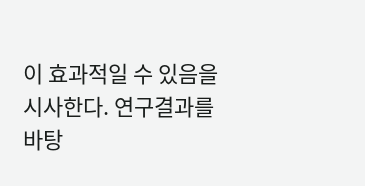이 효과적일 수 있음을 시사한다. 연구결과를 바탕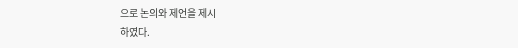으로 논의와 제언을 제시
하였다.